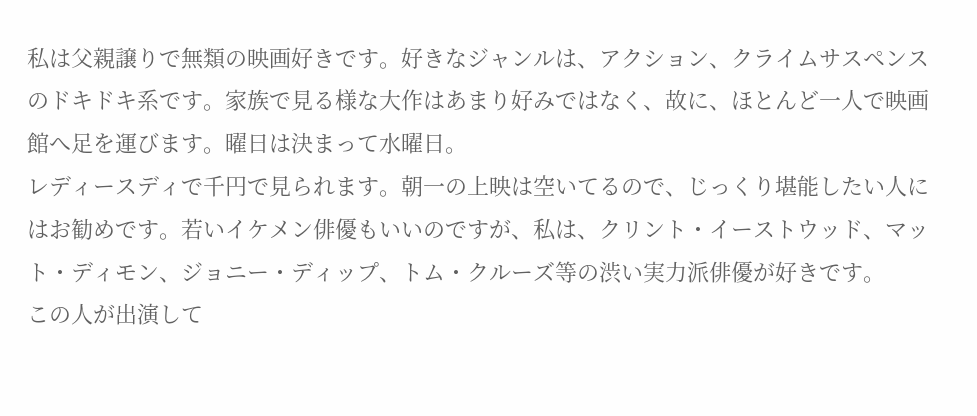私は父親譲りで無類の映画好きです。好きなジャンルは、アクション、クライムサスペンスのドキドキ系です。家族で見る様な大作はあまり好みではなく、故に、ほとんど一人で映画館へ足を運びます。曜日は決まって水曜日。
レディースディで千円で見られます。朝一の上映は空いてるので、じっくり堪能したい人にはお勧めです。若いイケメン俳優もいいのですが、私は、クリント・イーストウッド、マット・ディモン、ジョニー・ディップ、トム・クルーズ等の渋い実力派俳優が好きです。
この人が出演して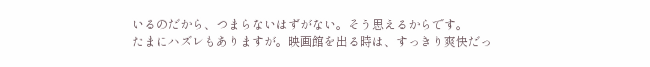いるのだから、つまらないはずがない。そう思えるからです。
たまにハズレもありますが。映画館を出る時は、すっきり爽快だっ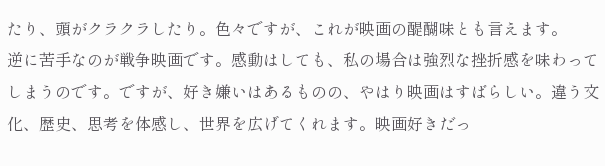たり、頭がクラクラしたり。色々ですが、これが映画の醍醐味とも言えます。
逆に苦手なのが戦争映画です。感動はしても、私の場合は強烈な挫折感を味わってしまうのです。ですが、好き嫌いはあるものの、やはり映画はすばらしい。違う文化、歴史、思考を体感し、世界を広げてくれます。映画好きだっ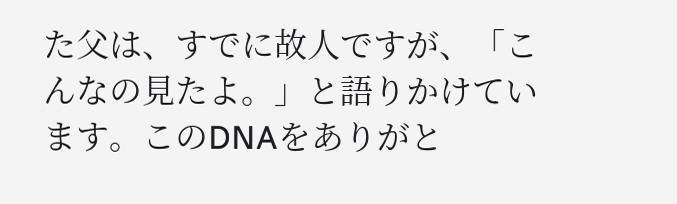た父は、すでに故人ですが、「こんなの見たよ。」と語りかけています。このDNAをありがと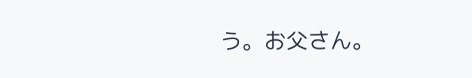う。お父さん。